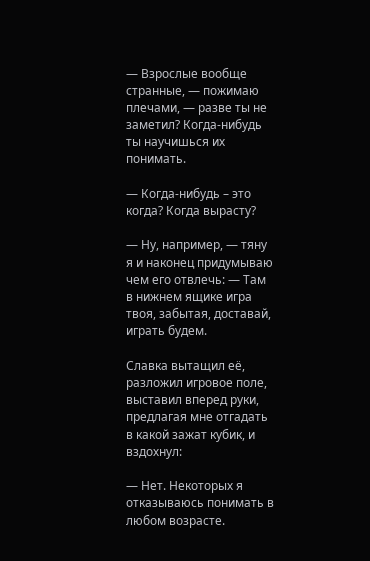— Взрослые вообще странные, — пожимаю плечами, — разве ты не заметил? Когда-нибудь ты научишься их понимать.

— Когда-нибудь – это когда? Когда вырасту?

— Ну, например, — тяну я и наконец придумываю чем его отвлечь: — Там в нижнем ящике игра твоя, забытая, доставай, играть будем.

Славка вытащил её, разложил игровое поле, выставил вперед руки, предлагая мне отгадать в какой зажат кубик, и вздохнул:

— Нет. Некоторых я отказываюсь понимать в любом возрасте.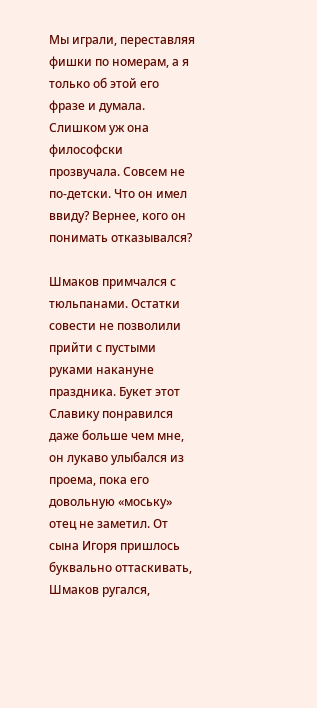Мы играли, переставляя фишки по номерам, а я только об этой его фразе и думала. Слишком уж она философски прозвучала. Совсем не по-детски. Что он имел ввиду? Вернее, кого он понимать отказывался?

Шмаков примчался с тюльпанами. Остатки совести не позволили прийти с пустыми руками накануне праздника. Букет этот Славику понравился даже больше чем мне, он лукаво улыбался из проема, пока его довольную «моську» отец не заметил. От сына Игоря пришлось буквально оттаскивать, Шмаков ругался,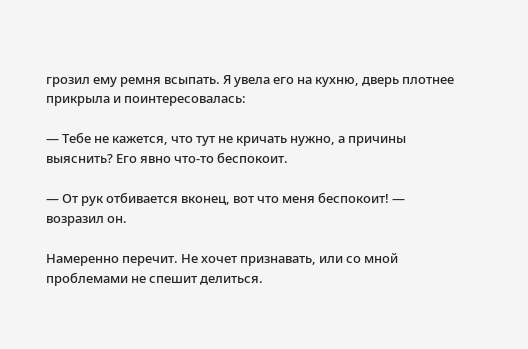грозил ему ремня всыпать. Я увела его на кухню, дверь плотнее прикрыла и поинтересовалась:

— Тебе не кажется, что тут не кричать нужно, а причины выяснить? Его явно что-то беспокоит.

— От рук отбивается вконец, вот что меня беспокоит! — возразил он.

Намеренно перечит. Не хочет признавать, или со мной проблемами не спешит делиться.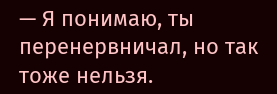— Я понимаю, ты перенервничал, но так тоже нельзя.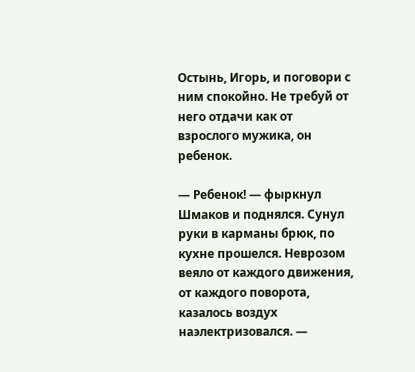Остынь, Игорь, и поговори с ним спокойно. Не требуй от него отдачи как от взрослого мужика, он ребенок.

— Ребенок! — фыркнул Шмаков и поднялся. Сунул руки в карманы брюк, по кухне прошелся. Неврозом веяло от каждого движения, от каждого поворота, казалось воздух наэлектризовался. —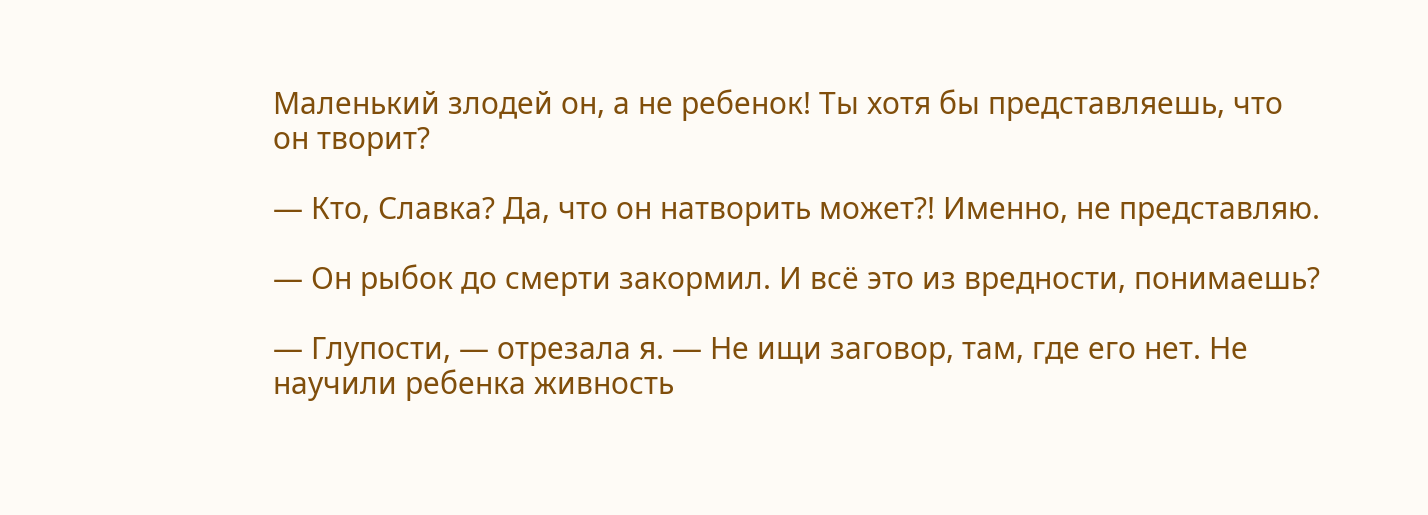Маленький злодей он, а не ребенок! Ты хотя бы представляешь, что он творит?

— Кто, Славка? Да, что он натворить может?! Именно, не представляю.

— Он рыбок до смерти закормил. И всё это из вредности, понимаешь?

— Глупости, — отрезала я. — Не ищи заговор, там, где его нет. Не научили ребенка живность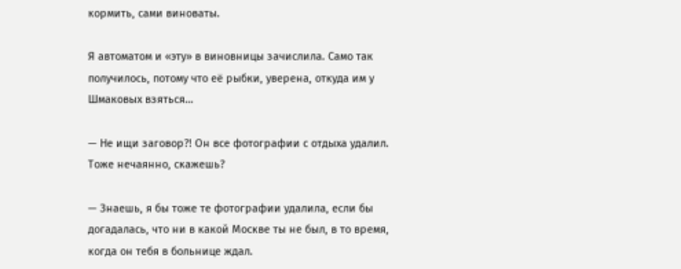кормить, сами виноваты.

Я автоматом и «эту» в виновницы зачислила. Само так получилось, потому что её рыбки, уверена, откуда им у Шмаковых взяться…

— Не ищи заговор?! Он все фотографии с отдыха удалил. Тоже нечаянно, скажешь?

— Знаешь, я бы тоже те фотографии удалила, если бы догадалась, что ни в какой Москве ты не был, в то время, когда он тебя в больнице ждал.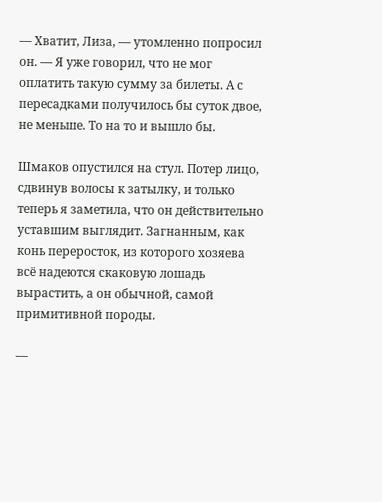— Хватит, Лиза, — утомленно попросил он. — Я уже говорил, что не мог оплатить такую сумму за билеты. А с пересадками получилось бы суток двое, не меньше. То на то и вышло бы.

Шмаков опустился на стул. Потер лицо, сдвинув волосы к затылку, и только теперь я заметила, что он действительно уставшим выглядит. Загнанным, как конь переросток, из которого хозяева всё надеются скаковую лошадь вырастить, а он обычной, самой примитивной породы.

—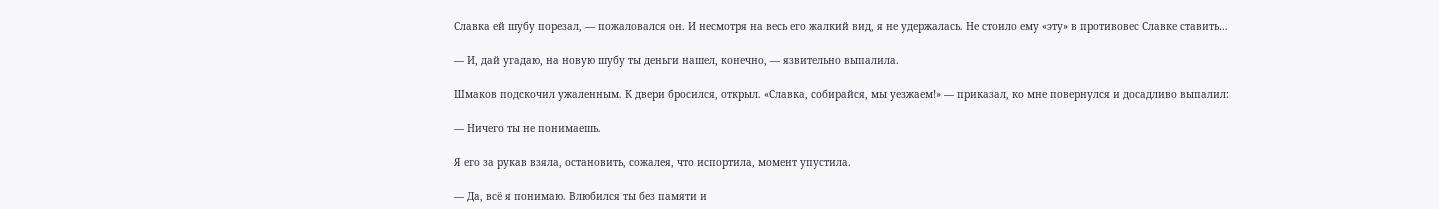Славка ей шубу порезал, — пожаловался он. И несмотря на весь его жалкий вид, я не удержалась. Не стоило ему «эту» в противовес Славке ставить…

— И, дай угадаю, на новую шубу ты деньги нашел, конечно, — язвительно выпалила.

Шмаков подскочил ужаленным. К двери бросился, открыл. «Славка, собирайся, мы уезжаем!» — приказал, ко мне повернулся и досадливо выпалил:

— Ничего ты не понимаешь.

Я его за рукав взяла, остановить, сожалея, что испортила, момент упустила.

— Да, всё я понимаю. Влюбился ты без памяти и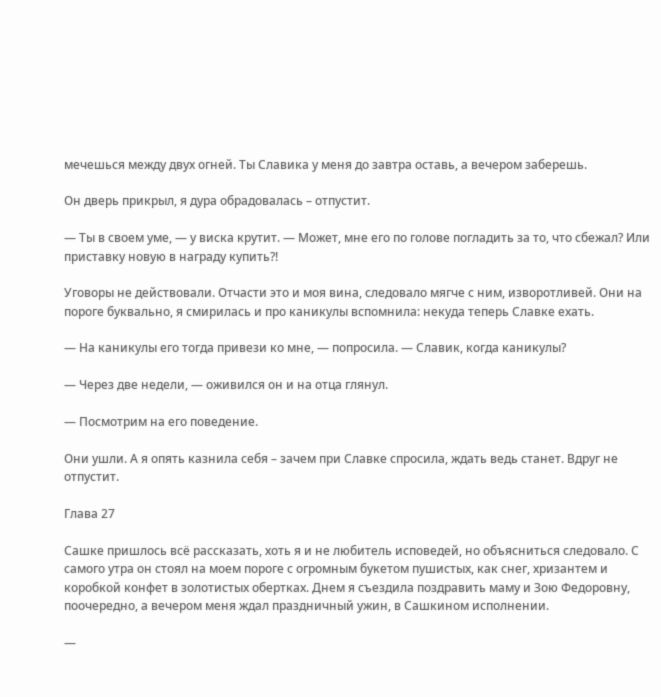мечешься между двух огней. Ты Славика у меня до завтра оставь, а вечером заберешь.

Он дверь прикрыл, я дура обрадовалась – отпустит.

— Ты в своем уме, — у виска крутит. — Может, мне его по голове погладить за то, что сбежал? Или приставку новую в награду купить?!

Уговоры не действовали. Отчасти это и моя вина, следовало мягче с ним, изворотливей. Они на пороге буквально, я смирилась и про каникулы вспомнила: некуда теперь Славке ехать.

— На каникулы его тогда привези ко мне, — попросила. — Славик, когда каникулы?

— Через две недели, — оживился он и на отца глянул.

— Посмотрим на его поведение.

Они ушли. А я опять казнила себя – зачем при Славке спросила, ждать ведь станет. Вдруг не отпустит.

Глава 27

Сашке пришлось всё рассказать, хоть я и не любитель исповедей, но объясниться следовало. С самого утра он стоял на моем пороге с огромным букетом пушистых, как снег, хризантем и коробкой конфет в золотистых обертках. Днем я съездила поздравить маму и Зою Федоровну, поочередно, а вечером меня ждал праздничный ужин, в Сашкином исполнении.

—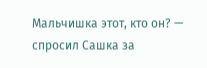Мальчишка этот, кто он? — спросил Сашка за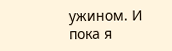ужином. И пока я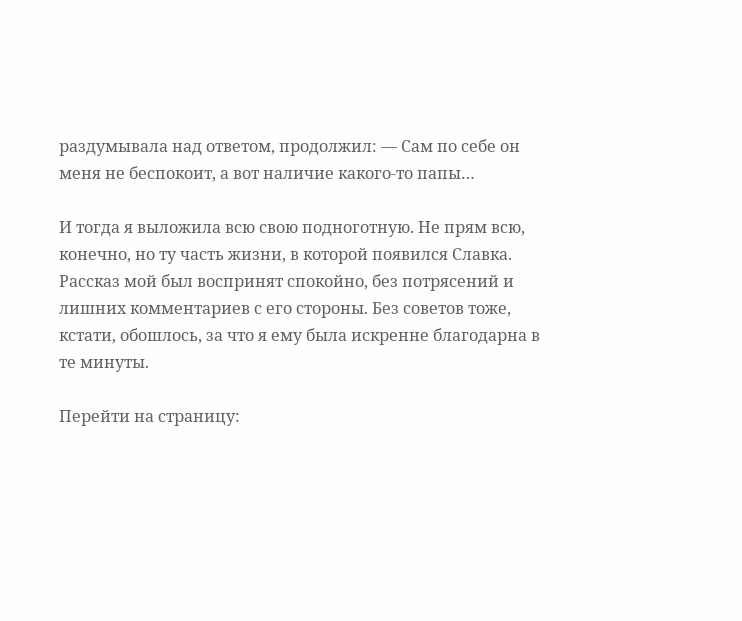раздумывала над ответом, продолжил: — Сам по себе он меня не беспокоит, а вот наличие какого-то папы…

И тогда я выложила всю свою подноготную. Не прям всю, конечно, но ту часть жизни, в которой появился Славка. Рассказ мой был воспринят спокойно, без потрясений и лишних комментариев с его стороны. Без советов тоже, кстати, обошлось, за что я ему была искренне благодарна в те минуты.

Перейти на страницу: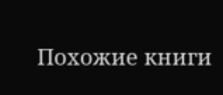Похожие книги